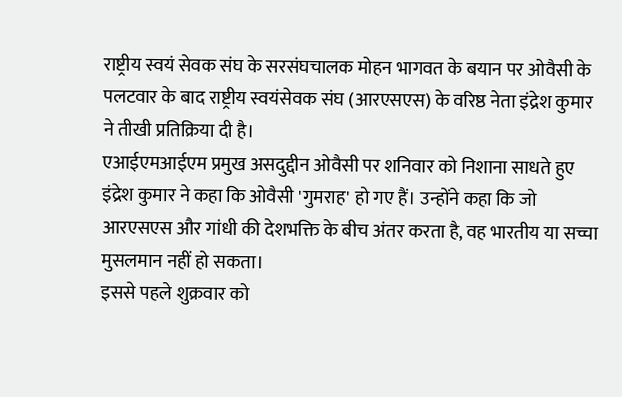राष्ट्रीय स्वयं सेवक संघ के सरसंघचालक मोहन भागवत के बयान पर ओवैसी के पलटवार के बाद राष्ट्रीय स्वयंसेवक संघ (आरएसएस) के वरिष्ठ नेता इंद्रेश कुमार ने तीखी प्रतिक्रिया दी है।
एआईएमआईएम प्रमुख असदुद्दीन ओवैसी पर शनिवार को निशाना साधते हुए इंद्रेश कुमार ने कहा कि ओवैसी 'गुमराह' हो गए हैं। उन्होंने कहा कि जो आरएसएस और गांधी की देशभक्ति के बीच अंतर करता है, वह भारतीय या सच्चा मुसलमान नहीं हो सकता।
इससे पहले शुक्रवार को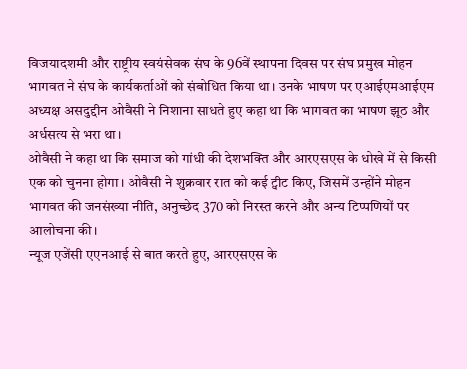विजयादशमी और राष्ट्रीय स्वयंसेवक संघ के 96वें स्थापना दिवस पर संघ प्रमुख मोहन भागवत ने संघ के कार्यकर्ताओं को संबोधित किया था। उनके भाषण पर एआईएमआईएम अध्यक्ष असदुद्दीन ओवैसी ने निशाना साधते हुए कहा था कि भागवत का भाषण झूठ और अर्धसत्य से भरा था।
ओवैसी ने कहा था कि समाज को गांधी की देशभक्ति और आरएसएस के धोखे में से किसी एक को चुनना होगा। ओवैसी ने शुक्रवार रात को कई ट्वीट किए, जिसमें उन्होंने मोहन भागवत की जनसंख्या नीति, अनुच्छेद 370 को निरस्त करने और अन्य टिप्पणियों पर आलोचना की।
न्यूज एजेंसी एएनआई से बात करते हुए, आरएसएस के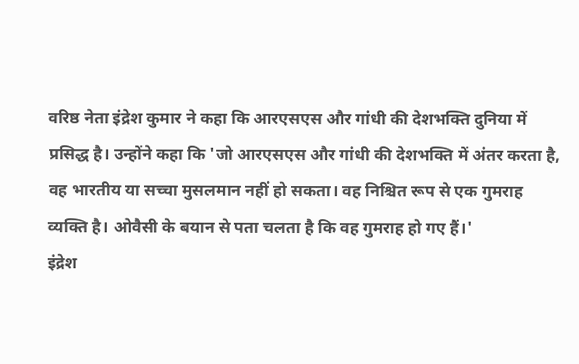वरिष्ठ नेता इंद्रेश कुमार ने कहा कि आरएसएस और गांधी की देशभक्ति दुनिया में प्रसिद्ध है। उन्होंने कहा कि 'जो आरएसएस और गांधी की देशभक्ति में अंतर करता है, वह भारतीय या सच्चा मुसलमान नहीं हो सकता। वह निश्चित रूप से एक गुमराह व्यक्ति है। ओवैसी के बयान से पता चलता है कि वह गुमराह हो गए हैं।'
इंद्रेश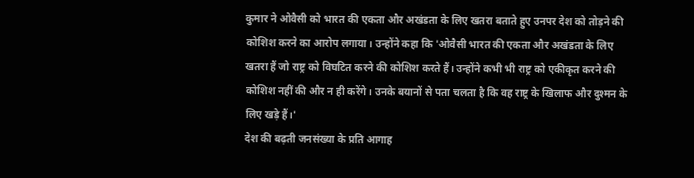कुमार ने ओवैसी को भारत की एकता और अखंडता के लिए खतरा बताते हुए उनपर देश को तोड़ने की कोशिश करने का आरोप लगाया। उन्होंने कहा कि 'ओवैसी भारत की एकता और अखंडता के लिए खतरा हैं जो राष्ट्र को विघटित करने की कोशिश करते हैं। उन्होंने कभी भी राष्ट्र को एकीकृत करने की कोशिश नहीं की और न ही करेंगे। उनके बयानों से पता चलता है कि वह राष्ट्र के खिलाफ और दुश्मन के लिए खड़े हैं।'
देश की बढ़ती जनसंख्या के प्रति आगाह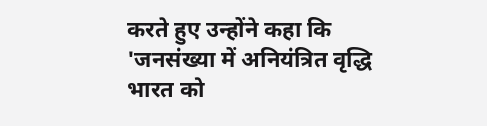करते हुए उन्होंने कहा कि 'जनसंख्या में अनियंत्रित वृद्धि भारत को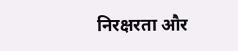निरक्षरता और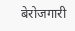बेरोजगारी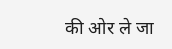की ओर ले जा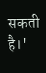सकती है।'